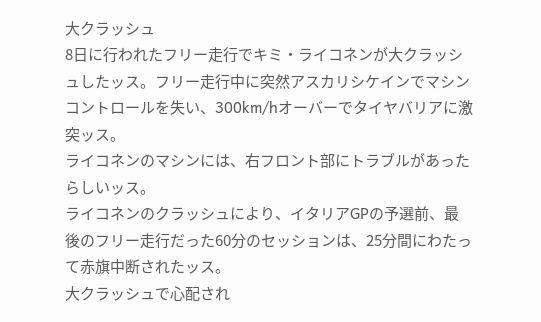大クラッシュ
8日に行われたフリー走行でキミ・ライコネンが大クラッシュしたッス。フリー走行中に突然アスカリシケインでマシンコントロールを失い、300km/hオーバーでタイヤバリアに激突ッス。
ライコネンのマシンには、右フロント部にトラブルがあったらしいッス。
ライコネンのクラッシュにより、イタリアGPの予選前、最後のフリー走行だった60分のセッションは、25分間にわたって赤旗中断されたッス。
大クラッシュで心配され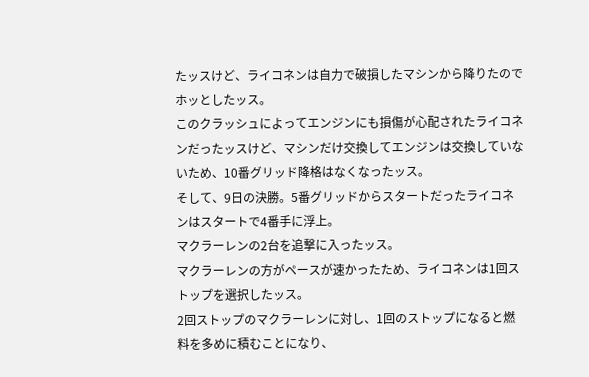たッスけど、ライコネンは自力で破損したマシンから降りたのでホッとしたッス。
このクラッシュによってエンジンにも損傷が心配されたライコネンだったッスけど、マシンだけ交換してエンジンは交換していないため、10番グリッド降格はなくなったッス。
そして、9日の決勝。5番グリッドからスタートだったライコネンはスタートで4番手に浮上。
マクラーレンの2台を追撃に入ったッス。
マクラーレンの方がペースが速かったため、ライコネンは1回ストップを選択したッス。
2回ストップのマクラーレンに対し、1回のストップになると燃料を多めに積むことになり、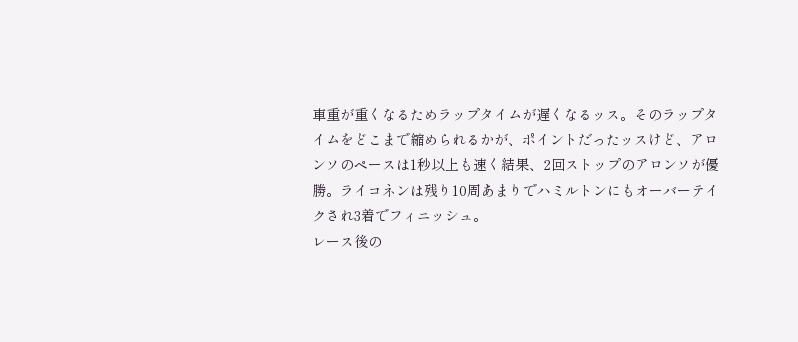車重が重くなるためラップタイムが遅くなるッス。そのラップタイムをどこまで縮められるかが、ポイントだったッスけど、アロンソのペースは1秒以上も速く結果、2回ストップのアロンソが優勝。ライコネンは残り10周あまりでハミルトンにもオーバーテイクされ3着でフィニッシュ。
レース後の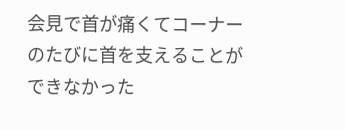会見で首が痛くてコーナーのたびに首を支えることができなかった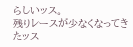らしいッス。
残りレースが少なくなってきたッス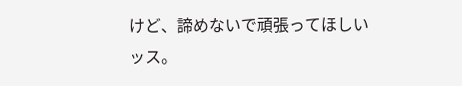けど、諦めないで頑張ってほしいッス。